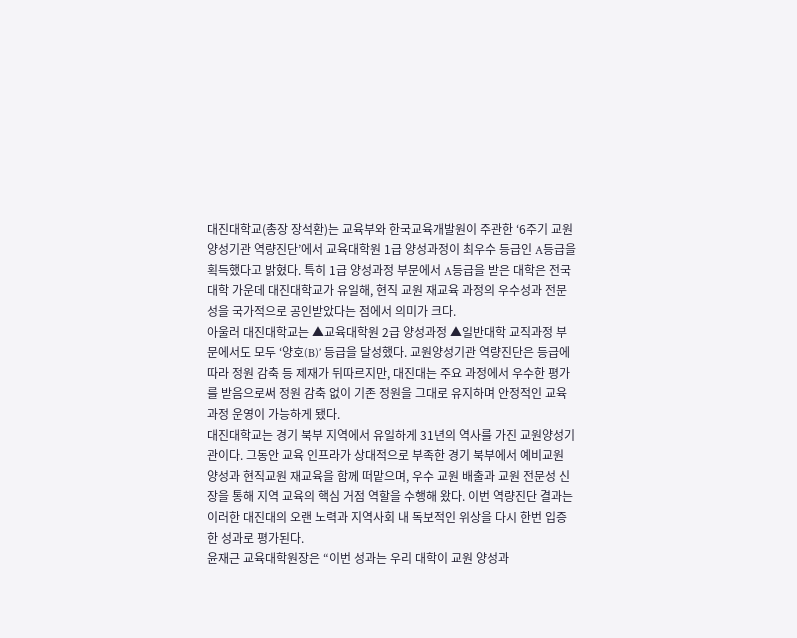대진대학교(총장 장석환)는 교육부와 한국교육개발원이 주관한 ‘6주기 교원양성기관 역량진단’에서 교육대학원 1급 양성과정이 최우수 등급인 A등급을 획득했다고 밝혔다. 특히 1급 양성과정 부문에서 A등급을 받은 대학은 전국 대학 가운데 대진대학교가 유일해, 현직 교원 재교육 과정의 우수성과 전문성을 국가적으로 공인받았다는 점에서 의미가 크다.
아울러 대진대학교는 ▲교육대학원 2급 양성과정 ▲일반대학 교직과정 부문에서도 모두 ‘양호(B)’ 등급을 달성했다. 교원양성기관 역량진단은 등급에 따라 정원 감축 등 제재가 뒤따르지만, 대진대는 주요 과정에서 우수한 평가를 받음으로써 정원 감축 없이 기존 정원을 그대로 유지하며 안정적인 교육과정 운영이 가능하게 됐다.
대진대학교는 경기 북부 지역에서 유일하게 31년의 역사를 가진 교원양성기관이다. 그동안 교육 인프라가 상대적으로 부족한 경기 북부에서 예비교원 양성과 현직교원 재교육을 함께 떠맡으며, 우수 교원 배출과 교원 전문성 신장을 통해 지역 교육의 핵심 거점 역할을 수행해 왔다. 이번 역량진단 결과는 이러한 대진대의 오랜 노력과 지역사회 내 독보적인 위상을 다시 한번 입증한 성과로 평가된다.
윤재근 교육대학원장은 “이번 성과는 우리 대학이 교원 양성과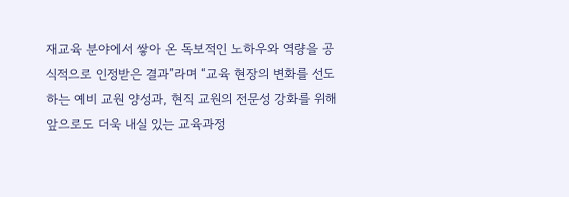재교육 분야에서 쌓아 온 독보적인 노하우와 역량을 공식적으로 인정받은 결과”라며 “교육 현장의 변화를 선도하는 예비 교원 양성과, 현직 교원의 전문성 강화를 위해 앞으로도 더욱 내실 있는 교육과정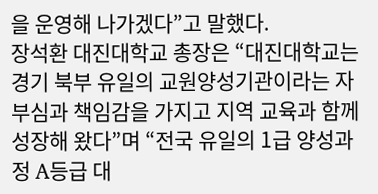을 운영해 나가겠다”고 말했다.
장석환 대진대학교 총장은 “대진대학교는 경기 북부 유일의 교원양성기관이라는 자부심과 책임감을 가지고 지역 교육과 함께 성장해 왔다”며 “전국 유일의 1급 양성과정 A등급 대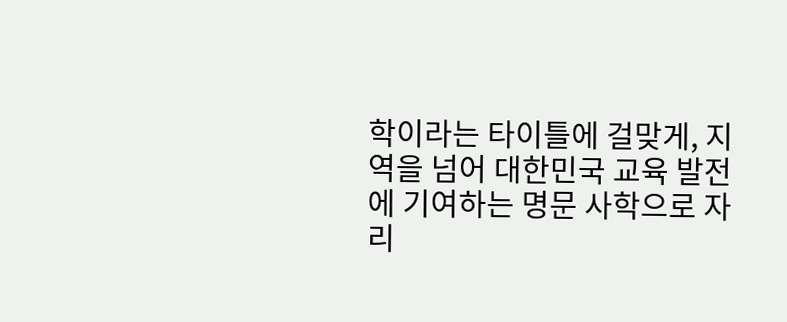학이라는 타이틀에 걸맞게, 지역을 넘어 대한민국 교육 발전에 기여하는 명문 사학으로 자리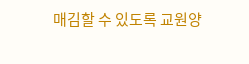매김할 수 있도록 교원양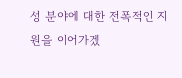성 분야에 대한 전폭적인 지원을 이어가겠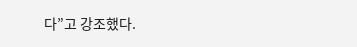다”고 강조했다.